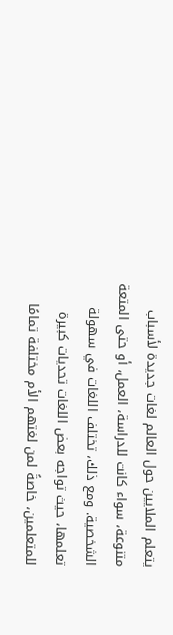يتعلم الملايين حول العالم لغات جديدة لأسباب متنوعة، سواء كانت للدراسة، العمل، أو حتى المتعة الشخصية. ومع ذلك، تختلف اللغات في سهولة تعلمها، حيث تواجه بعض اللغات تحديات كبيرة للمتعلمين، خاصةً لمن لغتهم الأم مختلفة تمامًا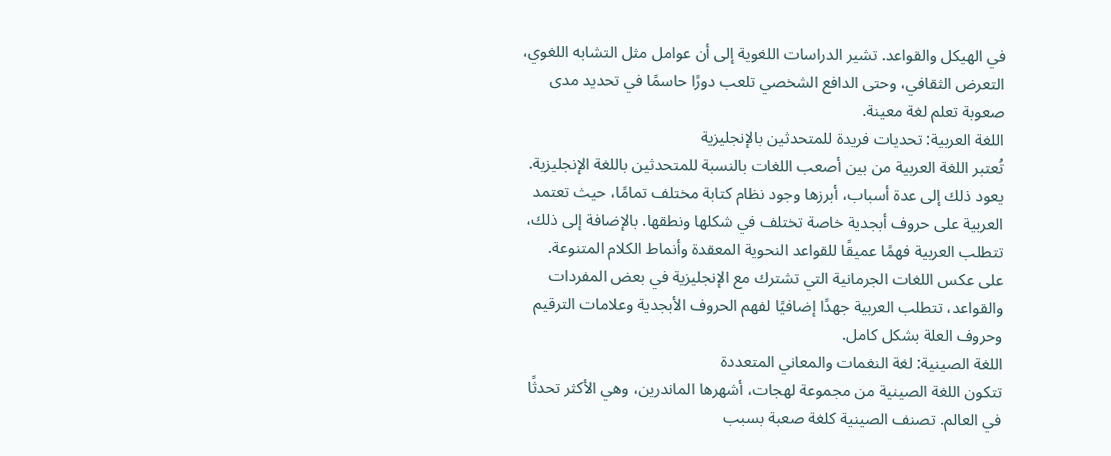في الهيكل والقواعد. تشير الدراسات اللغوية إلى أن عوامل مثل التشابه اللغوي، التعرض الثقافي، وحتى الدافع الشخصي تلعب دورًا حاسمًا في تحديد مدى صعوبة تعلم لغة معينة.
اللغة العربية: تحديات فريدة للمتحدثين بالإنجليزية
تُعتبر اللغة العربية من بين أصعب اللغات بالنسبة للمتحدثين باللغة الإنجليزية. يعود ذلك إلى عدة أسباب، أبرزها وجود نظام كتابة مختلف تمامًا، حيث تعتمد العربية على حروف أبجدية خاصة تختلف في شكلها ونطقها. بالإضافة إلى ذلك، تتطلب العربية فهمًا عميقًا للقواعد النحوية المعقدة وأنماط الكلام المتنوعة.
على عكس اللغات الجرمانية التي تشترك مع الإنجليزية في بعض المفردات والقواعد، تتطلب العربية جهدًا إضافيًا لفهم الحروف الأبجدية وعلامات الترقيم وحروف العلة بشكل كامل.
اللغة الصينية: لغة النغمات والمعاني المتعددة
تتكون اللغة الصينية من مجموعة لهجات، أشهرها الماندرين، وهي الأكثر تحدثًا في العالم. تصنف الصينية كلغة صعبة بسبب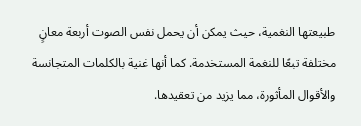طبيعتها النغمية، حيث يمكن أن يحمل نفس الصوت أربعة معانٍ مختلفة تبعًا للنغمة المستخدمة. كما أنها غنية بالكلمات المتجانسة والأقوال المأثورة، مما يزيد من تعقيدها.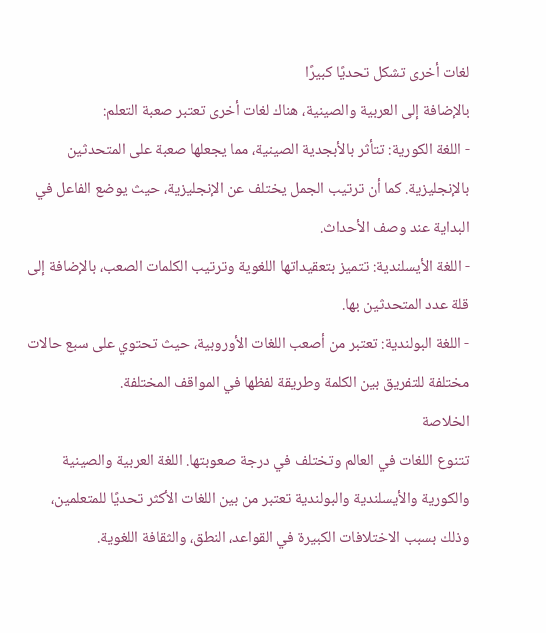لغات أخرى تشكل تحديًا كبيرًا
بالإضافة إلى العربية والصينية، هناك لغات أخرى تعتبر صعبة التعلم:
- اللغة الكورية: تتأثر بالأبجدية الصينية، مما يجعلها صعبة على المتحدثين بالإنجليزية. كما أن ترتيب الجمل يختلف عن الإنجليزية، حيث يوضع الفاعل في البداية عند وصف الأحداث.
- اللغة الأيسلندية: تتميز بتعقيداتها اللغوية وترتيب الكلمات الصعب، بالإضافة إلى قلة عدد المتحدثين بها.
- اللغة البولندية: تعتبر من أصعب اللغات الأوروبية، حيث تحتوي على سبع حالات مختلفة للتفريق بين الكلمة وطريقة لفظها في المواقف المختلفة.
الخلاصة
تتنوع اللغات في العالم وتختلف في درجة صعوبتها. اللغة العربية والصينية والكورية والأيسلندية والبولندية تعتبر من بين اللغات الأكثر تحديًا للمتعلمين، وذلك بسبب الاختلافات الكبيرة في القواعد، النطق، والثقافة اللغوية.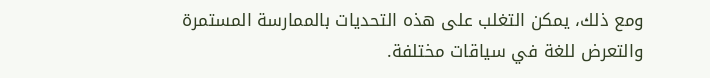ومع ذلك، يمكن التغلب على هذه التحديات بالممارسة المستمرة والتعرض للغة في سياقات مختلفة.